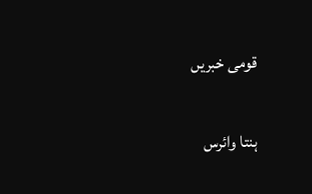قومی خبریں

ہنتا وائرس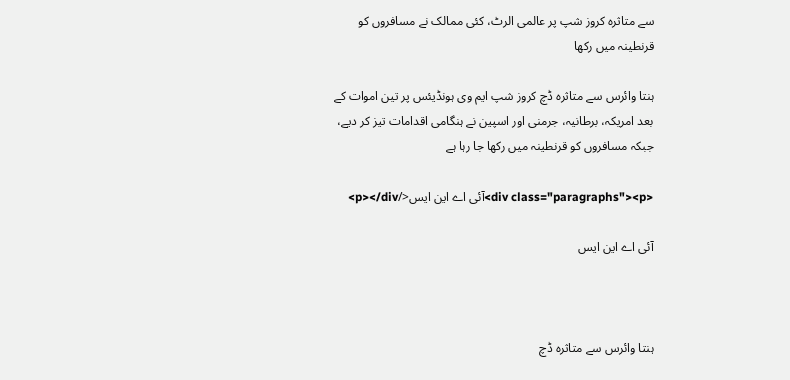سے متاثرہ کروز شپ پر عالمی الرٹ، کئی ممالک نے مسافروں کو قرنطینہ میں رکھا

ہنتا وائرس سے متاثرہ ڈچ کروز شپ ایم وی ہونڈیئس پر تین اموات کے بعد امریکہ، برطانیہ، جرمنی اور اسپین نے ہنگامی اقدامات تیز کر دیے، جبکہ مسافروں کو قرنطینہ میں رکھا جا رہا ہے

<div class="paragraphs"><p>آئی اے این ایس</p></div>

آئی اے این ایس



ہنتا وائرس سے متاثرہ ڈچ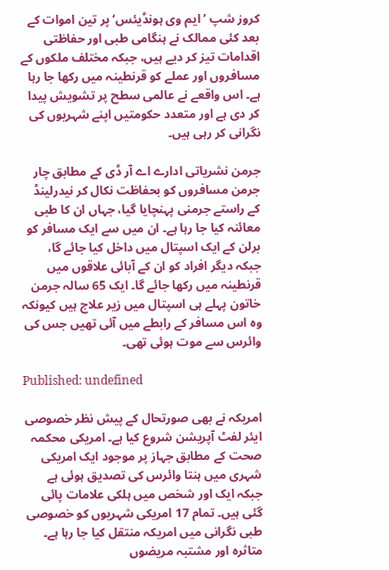کروز شپ ’ایم وی ہونڈیئس‘ پر تین اموات کے بعد کئی ممالک نے ہنگامی طبی اور حفاظتی اقدامات تیز کر دیے ہیں، جبکہ مختلف ملکوں کے مسافروں اور عملے کو قرنطینہ میں رکھا جا رہا ہے۔ اس واقعے نے عالمی سطح پر تشویش پیدا کر دی ہے اور متعدد حکومتیں اپنے شہریوں کی نگرانی کر رہی ہیں۔

جرمن نشریاتی ادارے اے آر ڈی کے مطابق چار جرمن مسافروں کو بحفاظت نکال کر نیدرلینڈ کے راستے جرمنی پہنچایا گیا، جہاں ان کا طبی معائنہ کیا جا رہا ہے۔ ان میں سے ایک مسافر کو برلن کے ایک اسپتال میں داخل کیا جائے گا، جبکہ دیگر افراد کو ان کے آبائی علاقوں میں قرنطینہ میں رکھا جائے گا۔ ایک 65 سالہ جرمن خاتون پہلے ہی اسپتال میں زیر علاج ہیں کیونکہ وہ اس مسافر کے رابطے میں آئی تھیں جس کی وائرس سے موت ہوئی تھی۔

Published: undefined

امریکہ نے بھی صورتحال کے پیش نظر خصوصی ایئر لفٹ آپریشن شروع کیا ہے۔ امریکی محکمہ صحت کے مطابق جہاز پر موجود ایک امریکی شہری میں ہنتا وائرس کی تصدیق ہوئی ہے جبکہ ایک اور شخص میں ہلکی علامات پائی گئی ہیں۔ تمام 17 امریکی شہریوں کو خصوصی طبی نگرانی میں امریکہ منتقل کیا جا رہا ہے۔ متاثرہ اور مشتبہ مریضوں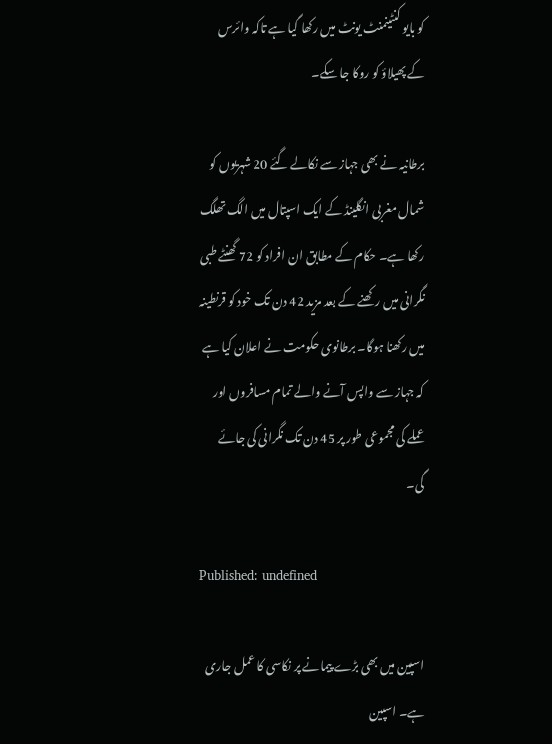کو بایو کنٹینمنٹ یونٹ میں رکھا گیا ہے تاکہ وائرس کے پھیلاؤ کو روکا جا سکے۔

برطانیہ نے بھی جہاز سے نکالے گئے 20 شہریوں کو شمال مغربی انگلینڈ کے ایک اسپتال میں الگ تھلگ رکھا ہے۔ حکام کے مطابق ان افراد کو 72 گھنٹے طبی نگرانی میں رکھنے کے بعد مزید 42 دن تک خود کو قرنطینہ میں رکھنا ہوگا۔ برطانوی حکومت نے اعلان کیا ہے کہ جہاز سے واپس آنے والے تمام مسافروں اور عملے کی مجموعی طور پر 45 دن تک نگرانی کی جائے گی۔

Published: undefined

اسپین میں بھی بڑے پیمانے پر نکاسی کا عمل جاری ہے۔ اسپین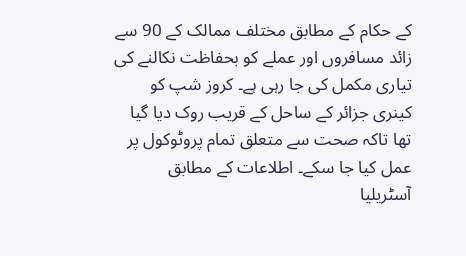کے حکام کے مطابق مختلف ممالک کے 90 سے زائد مسافروں اور عملے کو بحفاظت نکالنے کی تیاری مکمل کی جا رہی ہے۔ کروز شپ کو کینری جزائر کے ساحل کے قریب روک دیا گیا تھا تاکہ صحت سے متعلق تمام پروٹوکول پر عمل کیا جا سکے۔ اطلاعات کے مطابق آسٹریلیا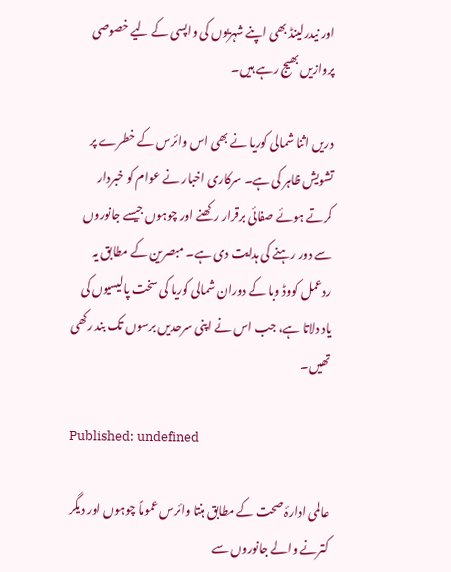اور نیدرلینڈ بھی اپنے شہریوں کی واپسی کے لیے خصوصی پروازیں بھیج رہے ہیں۔

دریں اثنا شمالی کوریا نے بھی اس وائرس کے خطرے پر تشویش ظاہر کی ہے۔ سرکاری اخبار نے عوام کو خبردار کرتے ہوئے صفائی برقرار رکھنے اور چوہوں جیسے جانوروں سے دور رہنے کی ہدایت دی ہے۔ مبصرین کے مطابق یہ ردعمل کووڈ وبا کے دوران شمالی کوریا کی سخت پالیسیوں کی یاد دلاتا ہے، جب اس نے اپنی سرحدیں برسوں تک بند رکھی تھیں۔

Published: undefined

عالمی ادارۂ صحت کے مطابق ہنتا وائرس عموماً چوہوں اور دیگر کترنے والے جانوروں سے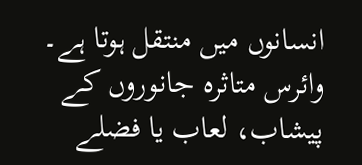انسانوں میں منتقل ہوتا ہے۔ وائرس متاثرہ جانوروں کے پیشاب، لعاب یا فضلے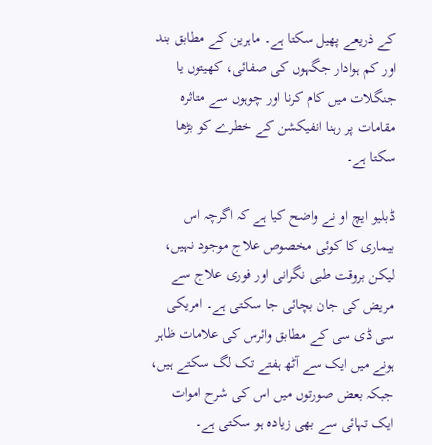کے ذریعے پھیل سکتا ہے۔ ماہرین کے مطابق بند اور کم ہوادار جگہوں کی صفائی، کھیتوں یا جنگلات میں کام کرنا اور چوہوں سے متاثرہ مقامات پر رہنا انفیکشن کے خطرے کو بڑھا سکتا ہے۔

ڈبلیو ایچ او نے واضح کیا ہے کہ اگرچہ اس بیماری کا کوئی مخصوص علاج موجود نہیں، لیکن بروقت طبی نگرانی اور فوری علاج سے مریض کی جان بچائی جا سکتی ہے۔ امریکی سی ڈی سی کے مطابق وائرس کی علامات ظاہر ہونے میں ایک سے آٹھ ہفتے تک لگ سکتے ہیں، جبکہ بعض صورتوں میں اس کی شرح اموات ایک تہائی سے بھی زیادہ ہو سکتی ہے۔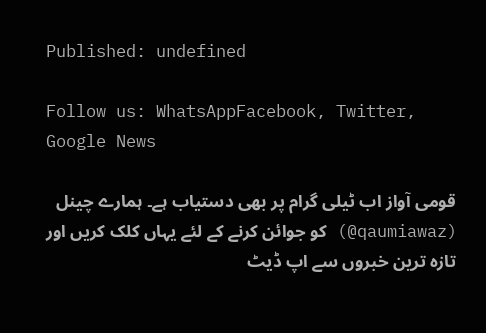Published: undefined

Follow us: WhatsAppFacebook, Twitter, Google News

قومی آواز اب ٹیلی گرام پر بھی دستیاب ہے۔ ہمارے چینل (qaumiawaz@) کو جوائن کرنے کے لئے یہاں کلک کریں اور تازہ ترین خبروں سے اپ ڈیٹ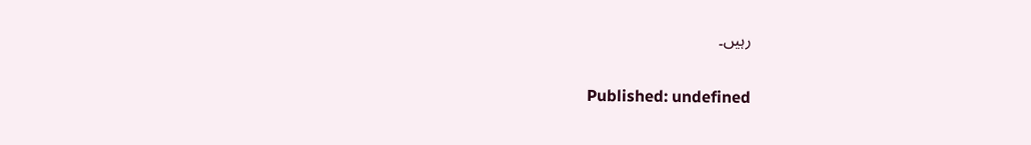رہیں۔

Published: undefined